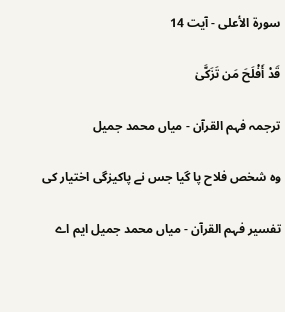سورة الأعلى - آیت 14

قَدْ أَفْلَحَ مَن تَزَكَّىٰ

ترجمہ فہم القرآن - میاں محمد جمیل

وہ شخص فلاح پا گیا جس نے پاکیزگی اختیار کی

تفسیر فہم القرآن - میاں محمد جمیل ایم اے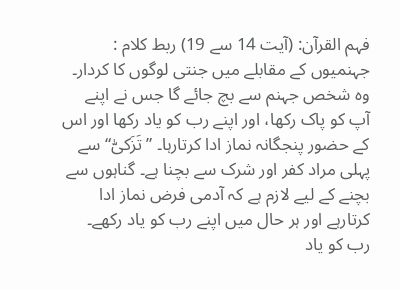فہم القرآن: (آیت 14 سے 19) ربط کلام : جہنمیوں کے مقابلے میں جنتی لوگوں کا کردار۔ وہ شخص جہنم سے بچ جائے گا جس نے اپنے آپ کو پاک رکھا، اور اپنے رب کو یاد رکھا اور اس کے حضور پنجگانہ نماز ادا کرتارہا۔ ” تَزَکیّٰ“ سے پہلی مراد کفر اور شرک سے بچنا ہے۔ گناہوں سے بچنے کے لیے لازم ہے کہ آدمی فرض نماز ادا کرتارہے اور ہر حال میں اپنے رب کو یاد رکھے۔ رب کو یاد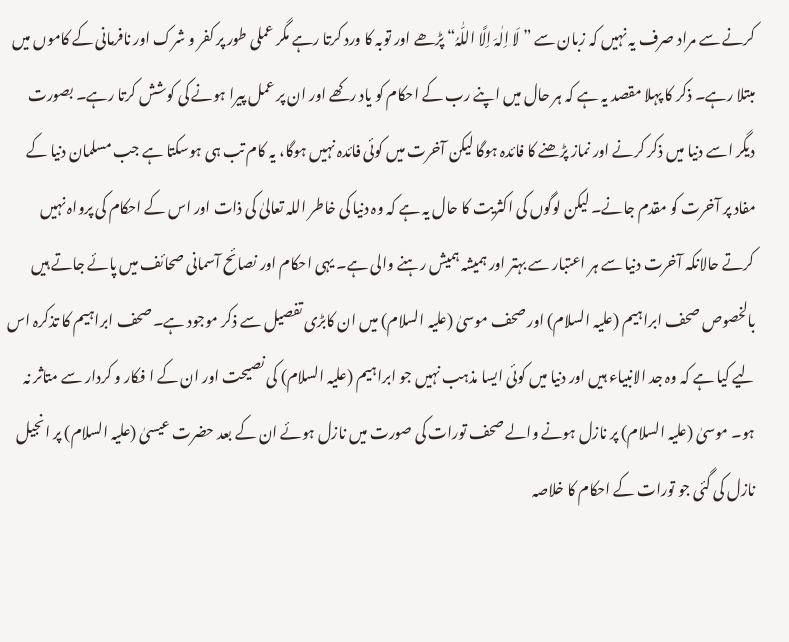کرنے سے مراد صرف یہ نہیں کہ زبان سے ” لَا اِلٰہَ اِلَّا اللّٰہُ“ پڑھے اور توبہ کا ورد کرتا رہے مگر عملی طور پر کفر و شرک اور نافرمانی کے کاموں میں مبتلا رہے۔ ذکر کا پہلا مقصد یہ ہے کہ ہر حال میں اپنے رب کے احکام کو یاد رکھے اور ان پر عمل پیرا ہونے کی کوشش کرتا رہے۔ بصورت دیگر اسے دنیا میں ذکر کرنے اور نماز پڑھنے کا فائدہ ہوگا لیکن آخرت میں کوئی فائدہ نہیں ہوگا، یہ کام تب ہی ہوسکتا ہے جب مسلمان دنیا کے مفاد پر آخرت کو مقدم جانے۔ لیکن لوگوں کی اکثریت کا حال یہ ہے کہ وہ دنیا کی خاطر اللہ تعالیٰ کی ذات اور اس کے احکام کی پرواہ نہیں کرتے حالانکہ آخرت دنیا سے ہر اعتبار سے بہتر اور ہمیشہ ہمیش رہنے والی ہے۔ یہی احکام اور نصائح آسمانی صحائف میں پائے جاتے ہیں بالخصوص صحف ابراہیم (علیہ السلام) اور صحف موسیٰ (علیہ السلام) میں ان کابڑی تفصیل سے ذکر موجود ہے۔ صحف ابراہیم کا تذکرہ اس لیے کیا ہے کہ وہ جد الانبیاء ہیں اور دنیا میں کوئی ایسا مذہب نہیں جو ابراہیم (علیہ السلام) کی نصیحت اور ان کے ا فکار و کردار سے متاثر نہ ہو۔ موسیٰ (علیہ السلام) پر نازل ہونے والے صحف تورات کی صورت میں نازل ہوئے ان کے بعد حضرت عیسیٰ (علیہ السلام) پر انجیل نازل کی گئی جو تورات کے احکام کا خلاصہ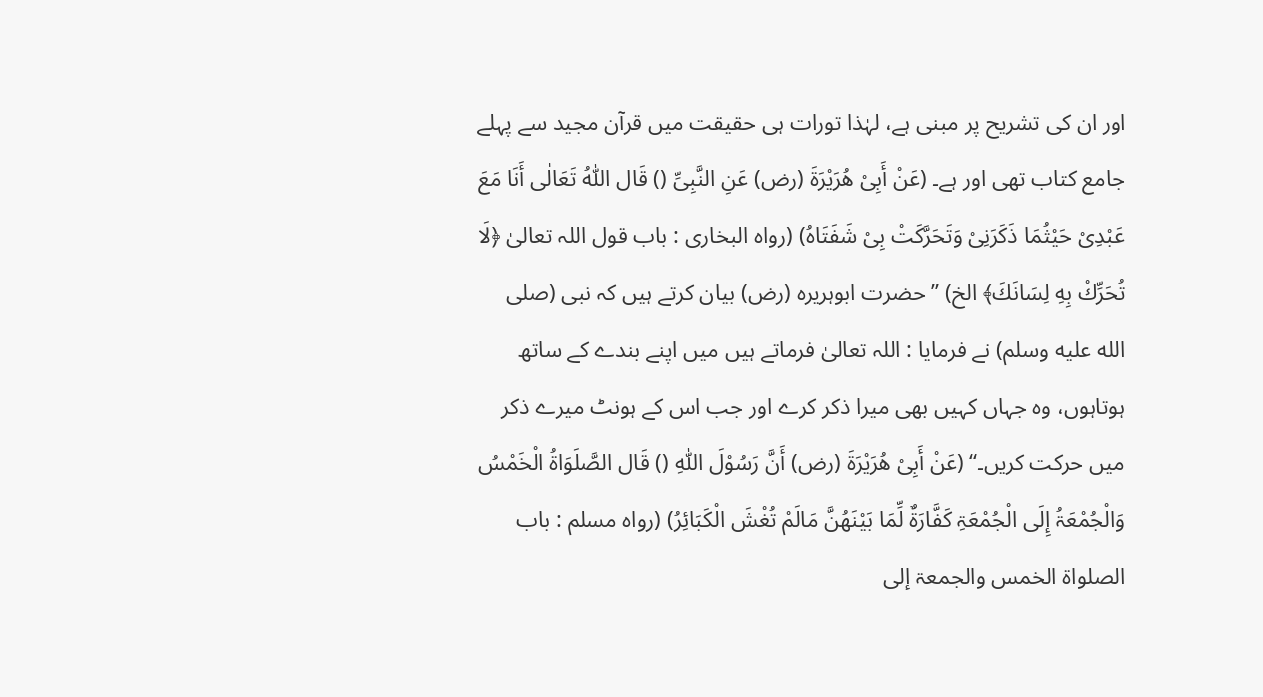اور ان کی تشریح پر مبنی ہے، لہٰذا تورات ہی حقیقت میں قرآن مجید سے پہلے جامع کتاب تھی اور ہے۔ (عَنْ أَبِیْ ھُرَیْرَۃَ (رض) عَنِ النَّبِیِّ () قَال اللّٰہُ تَعَالٰی أَنَا مَعَ عَبْدِیْ حَیْثُمَا ذَکَرَنِیْ وَتَحَرَّکَتْ بِیْ شَفَتَاہُ) (رواہ البخاری : باب قول اللہ تعالیٰ ﴿لَا تُحَرِّكْ بِهِ لِسَانَكَ﴾ الخ) ” حضرت ابوہریرہ (رض) بیان کرتے ہیں کہ نبی (صلى الله عليه وسلم) نے فرمایا : اللہ تعالیٰ فرماتے ہیں میں اپنے بندے کے ساتھ ہوتاہوں، وہ جہاں کہیں بھی میرا ذکر کرے اور جب اس کے ہونٹ میرے ذکر میں حرکت کریں۔“ (عَنْ أَبِیْ ھُرَیْرَۃَ (رض) أَنَّ رَسُوْلَ اللّٰہِ () قَال الصَّلَوَاۃُ الْخَمْسُ وَالْجُمْعَۃُ إِلَی الْجُمْعَۃِ کَفَّارَۃٌ لِّمَا بَیْنَھُنَّ مَالَمْ تُغْشَ الْکَبَائِرُ) (رواہ مسلم : باب الصلواۃ الخمس والجمعۃ إلی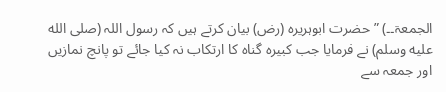الجمعۃ۔۔) ” حضرت ابوہریرہ (رض) بیان کرتے ہیں کہ رسول اللہ (صلى الله عليه وسلم) نے فرمایا جب کبیرہ گناہ کا ارتکاب نہ کیا جائے تو پانچ نمازیں اور جمعہ سے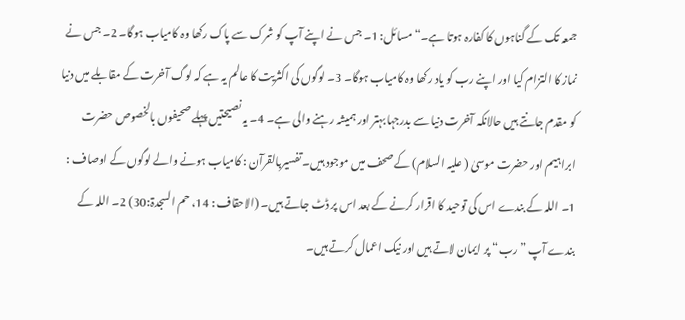جمعہ تک کے گناہوں کا کفارہ ہوتا ہے۔“ مسائل: 1۔ جس نے اپنے آپ کو شرک سے پاک رکھا وہ کامیاب ہوگا۔ 2۔ جس نے نماز کا التزام کیا اور اپنے رب کو یاد رکھا وہ کامیاب ہوگا۔ 3۔ لوگوں کی اکثریت کا عالم یہ ہے کہ لوگ آخرت کے مقابلے میں دنیا کو مقدم جانتے ہیں حالانکہ آخرت دنیا سے بدرجہا بہتر اور ہمیشہ رہنے والی ہے۔ 4۔ یہ نصیحتیں پہلے صحیفوں بالخصوص حضرت ابراہیم اور حضرت موسیٰ ( علیہ السلام) کے صحف میں موجود ہیں۔ تفسیربالقرآن : کامیاب ہونے والے لوگوں کے اوصاف : 1۔ اللہ کے بندے اس کی توحید کا اقرار کرنے کے بعد اس پر ڈٹ جاتے ہیں۔ (الاحقاف : 14، حم السجدۃ:30) 2۔ اللہ کے بندے آپ ” رب“ پر ایمان لاتے ہیں اور نیک اعمال کرتے ہیں۔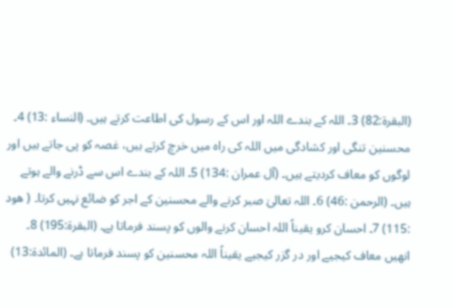(البقرۃ:82) 3۔ اللہ کے بندے اللہ اور اس کے رسول کی اطاعت کرتے ہیں۔ (النساء :13) 4۔ محسنین تنگی اور کشادگی میں اللہ کی راہ میں خرچ کرتے ہیں، غصہ کو پی جاتے ہیں اور لوگوں کو معاف کردیتے ہیں۔ (آل عمران :134) 5۔ اللہ کے بندے اس سے ڈرنے والے ہوتے ہیں۔ (الرحمن :46) 6۔ اللہ تعالیٰ صبر کرنے والے محسنین کے اجر کو ضائع نہیں کرتا۔ ( ھود :115) 7۔ احسان کرو یقیناً اللہ احسان کرنے والوں کو پسند فرماتا ہے۔ (البقرۃ:195) 8۔ انھیں معاف کیجیے اور در گزر کیجیے یقیناً اللہ محسنین کو پسند فرماتا ہے۔ (المائدۃ:13)